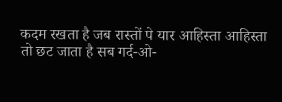कदम रखता है जब रास्तों पे यार आहिस्ता आहिस्ता
तो छट जाता है सब गर्द-ओ-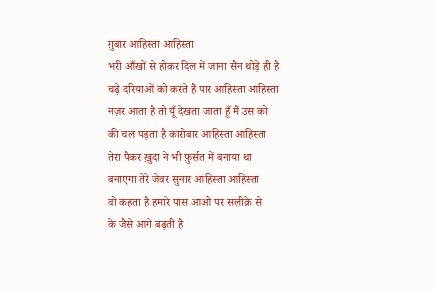ग़ुबार आहिस्ता आहिस्ता
भरी आँखों से होकर दिल में जाना सैन थोड़े ही है
चढ़े दरियाओं को करते हैं पार आहिस्ता आहिस्ता
नज़र आता है तो यूँ देखता जाता हूँ मैं उस को
की चल पड़ता है कारोबार आहिस्ता आहिस्ता
तेरा पैकर ख़ुदा ने भी फ़ुर्सत में बनाया था
बनाएगा तेरे जेवर सुनार आहिस्ता आहिस्ता
वो कहता है हमारे पास आओ पर सलीक़े से
के जैसे आगे बढ़ती है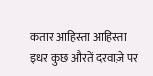कतार आहिस्ता आहिस्ता
इधर कुछ औरतें दरवाज़े पर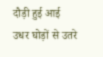दौड़ी हुई आई
उधर घोड़ों से उतरे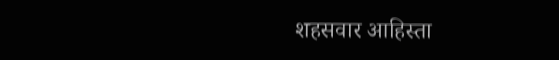शहसवार आहिस्ता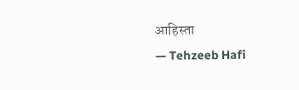आहिस्ता
— Tehzeeb Hafi